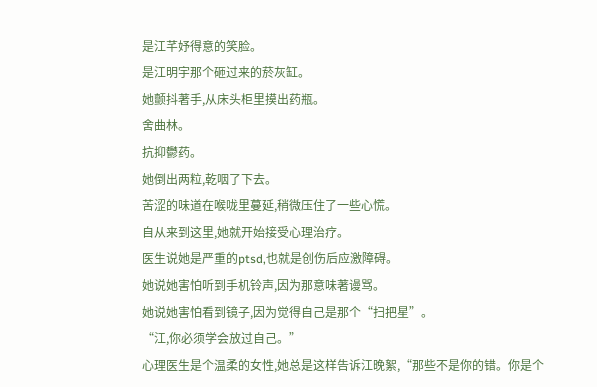是江芊妤得意的笑脸。
是江明宇那个砸过来的菸灰缸。
她颤抖著手,从床头柜里摸出药瓶。
舍曲林。
抗抑鬱药。
她倒出两粒,乾咽了下去。
苦涩的味道在喉咙里蔓延,稍微压住了一些心慌。
自从来到这里,她就开始接受心理治疗。
医生说她是严重的ptsd,也就是创伤后应激障碍。
她说她害怕听到手机铃声,因为那意味著谩骂。
她说她害怕看到镜子,因为觉得自己是那个“扫把星”。
“江,你必须学会放过自己。”
心理医生是个温柔的女性,她总是这样告诉江晚絮,“那些不是你的错。你是个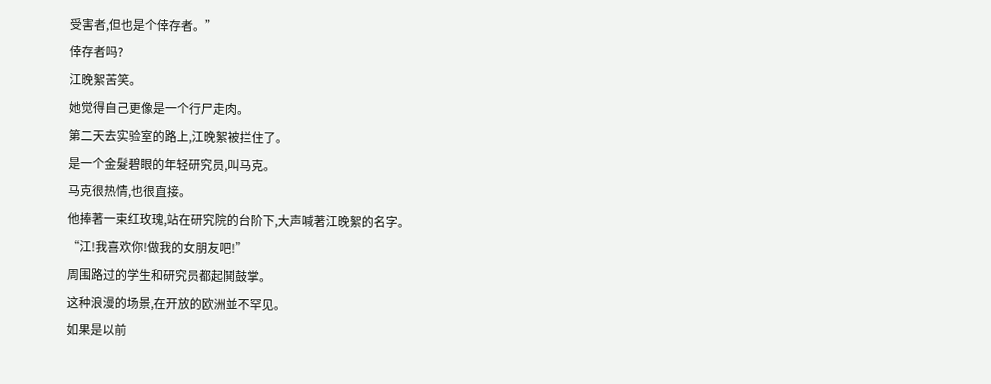受害者,但也是个倖存者。”
倖存者吗?
江晚絮苦笑。
她觉得自己更像是一个行尸走肉。
第二天去实验室的路上,江晚絮被拦住了。
是一个金髮碧眼的年轻研究员,叫马克。
马克很热情,也很直接。
他捧著一束红玫瑰,站在研究院的台阶下,大声喊著江晚絮的名字。
“江!我喜欢你!做我的女朋友吧!”
周围路过的学生和研究员都起鬨鼓掌。
这种浪漫的场景,在开放的欧洲並不罕见。
如果是以前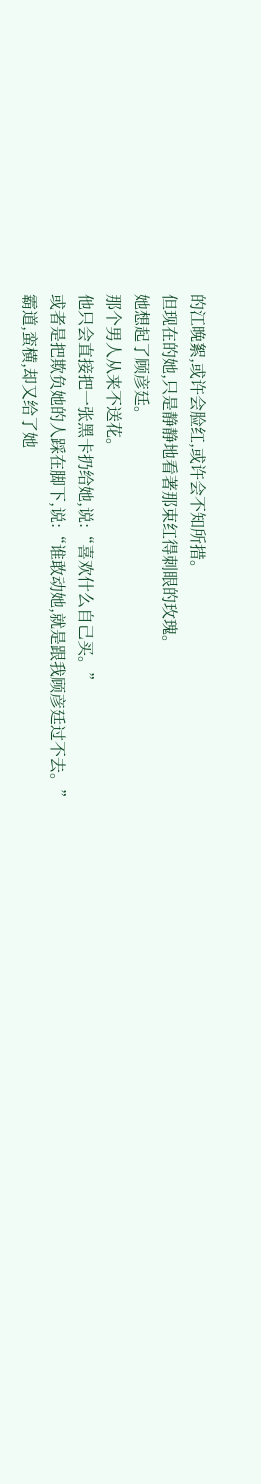的江晚絮,或许会脸红,或许会不知所措。
但现在的她,只是静静地看著那束红得刺眼的玫瑰。
她想起了顾彦廷。
那个男人从来不送花。
他只会直接把一张黑卡扔给她,说:“喜欢什么自己买。”
或者是把欺负她的人踩在脚下,说:“谁敢动她,就是跟我顾彦廷过不去。”
霸道,蛮横,却又给了她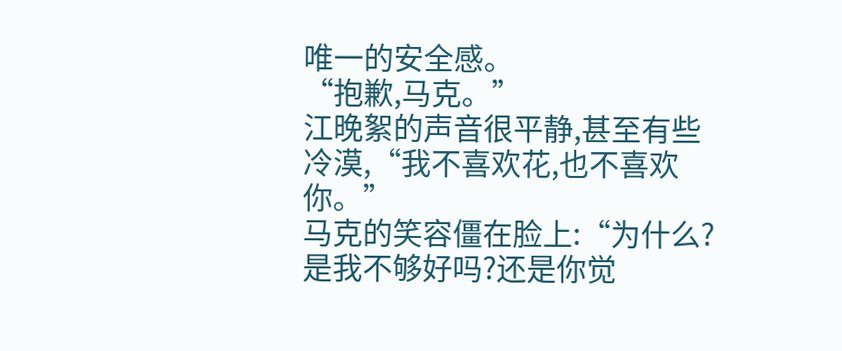唯一的安全感。
“抱歉,马克。”
江晚絮的声音很平静,甚至有些冷漠,“我不喜欢花,也不喜欢你。”
马克的笑容僵在脸上:“为什么?是我不够好吗?还是你觉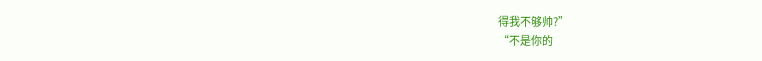得我不够帅?”
“不是你的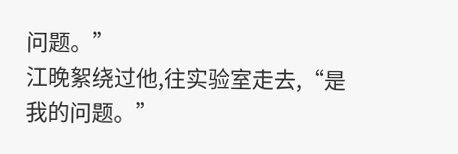问题。”
江晚絮绕过他,往实验室走去,“是我的问题。”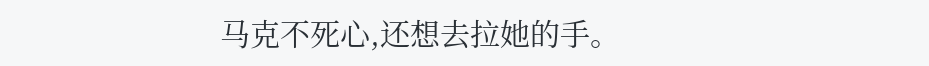马克不死心,还想去拉她的手。